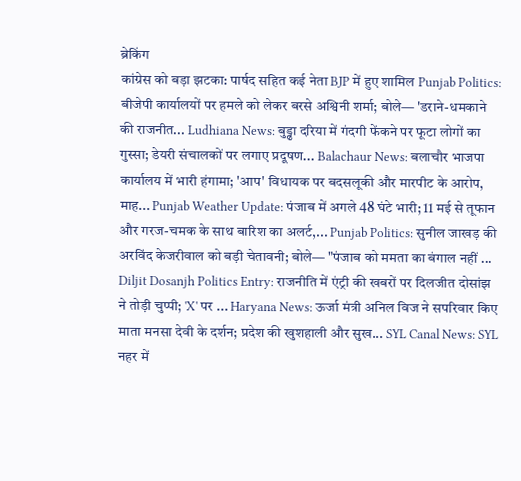ब्रेकिंग
कांग्रेस को बड़ा झटका: पार्षद सहित कई नेता BJP में हुए शामिल Punjab Politics: बीजेपी कार्यालयों पर हमले को लेकर बरसे अश्विनी शर्मा; बोले— 'डराने-धमकाने की राजनीत... Ludhiana News: बुड्ढा दरिया में गंदगी फेंकने पर फूटा लोगों का गुस्सा; डेयरी संचालकों पर लगाए प्रदूषण... Balachaur News: बलाचौर भाजपा कार्यालय में भारी हंगामा; 'आप' विधायक पर बदसलूकी और मारपीट के आरोप, माह... Punjab Weather Update: पंजाब में अगले 48 घंटे भारी; 11 मई से तूफान और गरज-चमक के साथ बारिश का अलर्ट,... Punjab Politics: सुनील जाखड़ की अरविंद केजरीवाल को बड़ी चेतावनी; बोले— "पंजाब को ममता का बंगाल नहीं ... Diljit Dosanjh Politics Entry: राजनीति में एंट्री की खबरों पर दिलजीत दोसांझ ने तोड़ी चुप्पी; 'X' पर ... Haryana News: ऊर्जा मंत्री अनिल विज ने सपरिवार किए माता मनसा देवी के दर्शन; प्रदेश की खुशहाली और सुख... SYL Canal News: SYL नहर में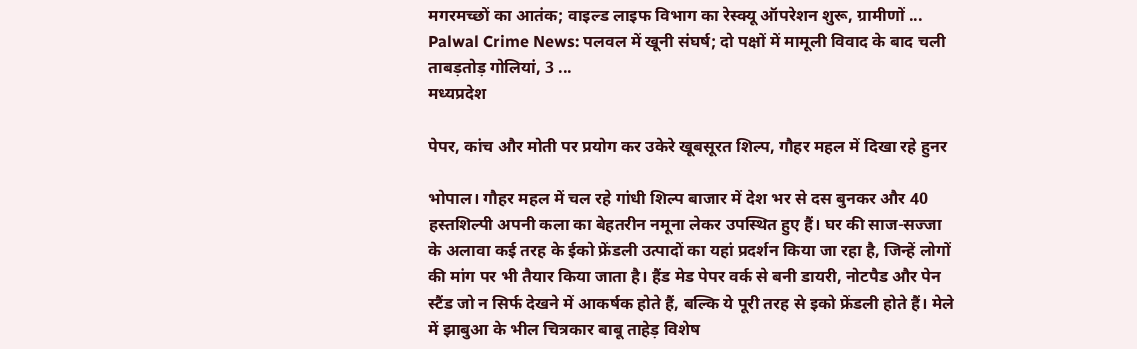मगरमच्छों का आतंक; वाइल्ड लाइफ विभाग का रेस्क्यू ऑपरेशन शुरू, ग्रामीणों ... Palwal Crime News: पलवल में खूनी संघर्ष; दो पक्षों में मामूली विवाद के बाद चली ताबड़तोड़ गोलियां, 3 ...
मध्यप्रदेश

पेपर, कांच और मोती पर प्रयोग कर उकेरे खूबसूरत शिल्प, गौहर महल में दिखा रहे हुनर

भोपाल। गौहर महल में चल रहे गांधी शिल्प बाजार में देश भर से दस बुनकर और 40 हस्तशिल्पी अपनी कला का बेहतरीन नमूना लेकर उपस्थित हुए हैं। घर की साज-सज्जा के अलावा कई तरह के ईको फ्रेंडली उत्पादों का यहां प्रदर्शन किया जा रहा है, जिन्हें लोगों की मांग पर भी तैयार किया जाता है। हैंड मेड पेपर वर्क से बनी डायरी, नोटपैड और पेन स्टैंड जो न सिर्फ देखने में आकर्षक होते हैं, बल्कि ये पूरी तरह से इको फ्रेंडली होते हैं। मेले में झाबुआ के भील चित्रकार बाबू ताहेड़ विशेष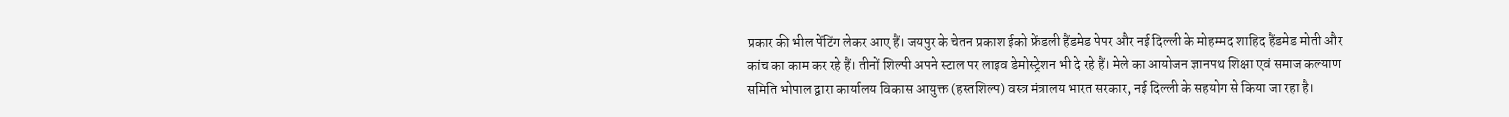प्रकार की भील पेंटिंग लेकर आए हैं। जयपुर के चेतन प्रकाश ईको फ्रेंडली हैंडमेड पेपर और नई दिल्ली के मोहम्मद शाहिद हैंडमेड मोती और कांच का काम कर रहे हैं। तीनों शिल्पी अपने स्टाल पर लाइव डेमोस्ट्रेशन भी दे रहे हैं। मेले का आयोजन ज्ञानपथ शिक्षा एवं समाज कल्याण समिति भोपाल द्वारा कार्यालय विकास आयुक्त (हस्तशिल्प) वस्त्र मंत्रालय भारत सरकार, नई दिल्ली के सहयोग से किया जा रहा है।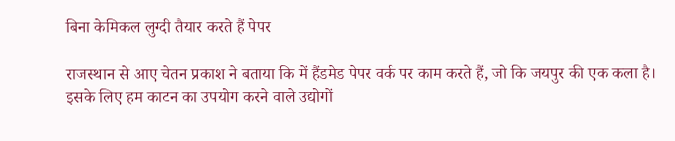बिना केमिकल लुग्दी तैयार करते हैं पेपर

राजस्थान से आए चेतन प्रकाश ने बताया कि में हैंडमेड पेपर वर्क पर काम करते हैं, जो कि जयपुर की एक कला है। इसके लिए हम काटन का उपयोग करने वाले उद्योगों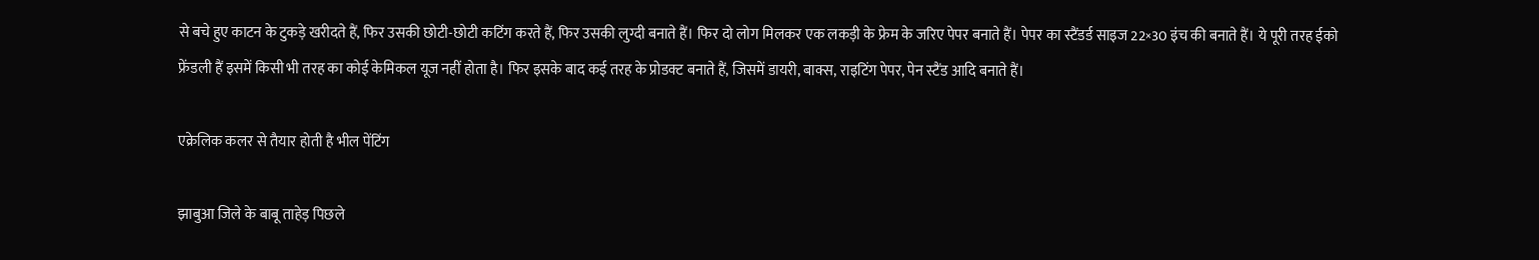से बचे हुए काटन के टुकड़े खरीदते हैं, फिर उसकी छोटी-छोटी कटिंग करते हैं, फिर उसकी लुग्दी बनाते हैं। फिर दो लोग मिलकर एक लकड़ी के फ्रेम के जरिए पेपर बनाते हैं। पेपर का स्टैंडर्ड साइज 22×30 इंच की बनाते हैं। ये पूरी तरह ईको फ्रेंडली हैं इसमें किसी भी तरह का कोई केमिकल यूज नहीं होता है। फिर इसके बाद कई तरह के प्रोडक्ट बनाते हैं, जिसमें डायरी, बाक्स, राइटिंग पेपर, पेन स्टैंड आदि बनाते हैं।

एक्रेलिक कलर से तैयार होती है भील पेंटिंग

झाबुआ जिले के बाबू ताहेड़ पिछले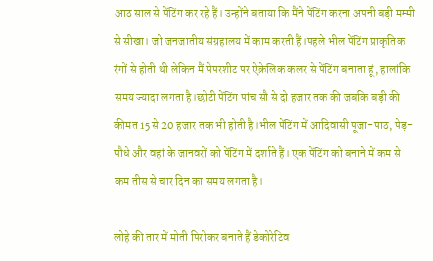आठ साल से पेंटिंग कर रहे हैं। उन्होंने बताया कि मैंने पेंटिंग करना अपनी बड़ी मम्मी से सीखा। जो जनजातीय संग्रहालय में काम करती हैं।पहले भील पेंटिंग प्राकृतिक रंगों से होती थी लेकिन मैं पेपरशीट पर ऐक्रेलिक कलर से पेंटिंग बनाता हूं, हालांकि समय ज्यादा लगता है।छोटी पेंटिंग पांच सौ से दो हजार तक की जबकि बड़ी की कीमत 15 से 20 हजार तक भी होती है।भील पेंटिंग में आदिवासी पूजा-पाठ, पेड़- पौधे और वहां के जानवरों को पेंटिंग में दर्शाते हैं। एक पेंटिंग को बनाने में कम से कम तीस से चार दिन का समय लगता है।

लोहे की तार में मोती पिरोकर बनाते हैं डेकोरेटिव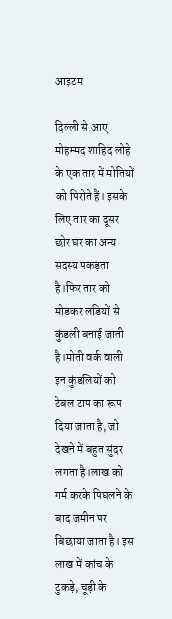आइटम

दिल्ली से आए मोहम्मद शाहिद लोहे के एक तार में मोतियों को पिरोते हैं। इसके लिए तार का दूसर छोर घर का अन्य सदस्य पकड़ता है।फिर तार को मोडकर लडियों से कुंडली बनाई जाती है।मोती वर्क वाली इन कुंडलियों को टेबल टाप का रूप दिया जाता है, जो देखने में बहुत सुंदर लगता है।लाख को गर्म करके पिघलने के बाद जमीन पर बिछाया जाता है। इस लाख में कांच के टुकड़े, चूड़ी के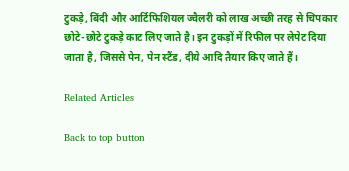टुकड़े, बिंदी और आर्टिफिशियल ज्वैलरी को लाख अच्छी तरह से चिपकार छोटे-छोटे टुकड़े काट लिए जाते है। इन टुकड़ों में रिफील पर लेपेट दिया जाता है, जिससे पेन, पेन स्टैंड, दीये आदि तैयार किए जाते हैं।

Related Articles

Back to top button